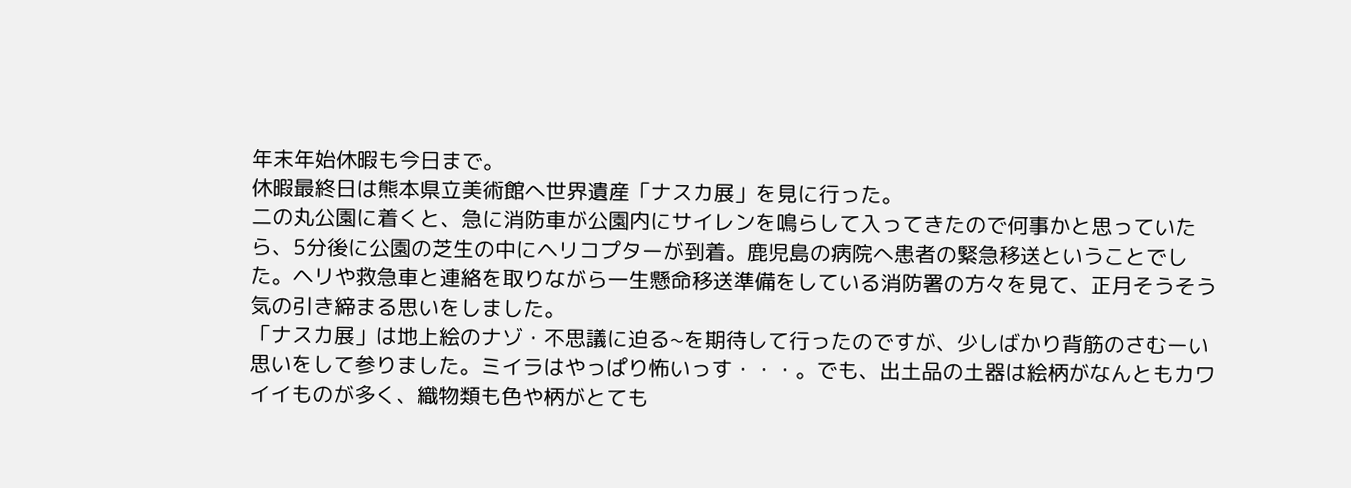年末年始休暇も今日まで。
休暇最終日は熊本県立美術館へ世界遺産「ナスカ展」を見に行った。
二の丸公園に着くと、急に消防車が公園内にサイレンを鳴らして入ってきたので何事かと思っていたら、5分後に公園の芝生の中にヘリコプターが到着。鹿児島の病院へ患者の緊急移送ということでした。ヘリや救急車と連絡を取りながら一生懸命移送準備をしている消防署の方々を見て、正月そうそう気の引き締まる思いをしました。
「ナスカ展」は地上絵のナゾ・不思議に迫る~を期待して行ったのですが、少しばかり背筋のさむーい思いをして参りました。ミイラはやっぱり怖いっす・・・。でも、出土品の土器は絵柄がなんともカワイイものが多く、織物類も色や柄がとても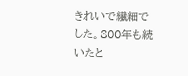きれいで繊細でした。800年も続いたと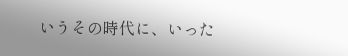いうその時代に、いった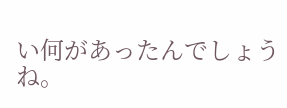い何があったんでしょうね。